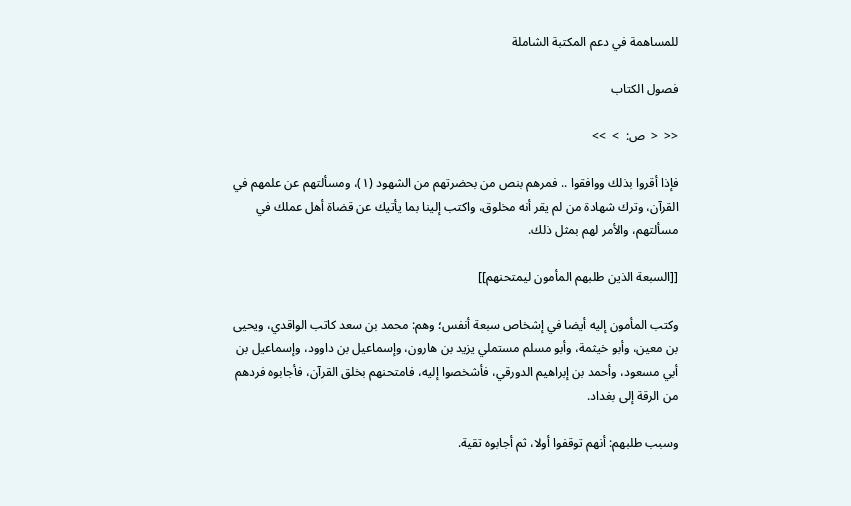للمساهمة في دعم المكتبة الشاملة

فصول الكتاب

<<  <  ص:  >  >>

فإذا أقروا بذلك ووافقوا .. فمرهم بنص من بحضرتهم من الشهود (١)، ومسألتهم عن علمهم في القرآن، وترك شهادة من لم يقر أنه مخلوق، واكتب إلينا بما يأتيك عن قضاة أهل عملك في مسألتهم، والأمر لهم بمثل ذلك.

[[السبعة الذين طلبهم المأمون ليمتحنهم]]

وكتب المأمون إليه أيضا في إشخاص سبعة أنفس؛ وهم: محمد بن سعد كاتب الواقدي، ويحيى بن معين، وأبو خيثمة، وأبو مسلم مستملي يزيد بن هارون، وإسماعيل بن داوود، وإسماعيل بن أبي مسعود، وأحمد بن إبراهيم الدورقي، فأشخصوا إليه، فامتحنهم بخلق القرآن، فأجابوه فردهم من الرقة إلى بغداد.

وسبب طلبهم: أنهم توقفوا أولا، ثم أجابوه تقية.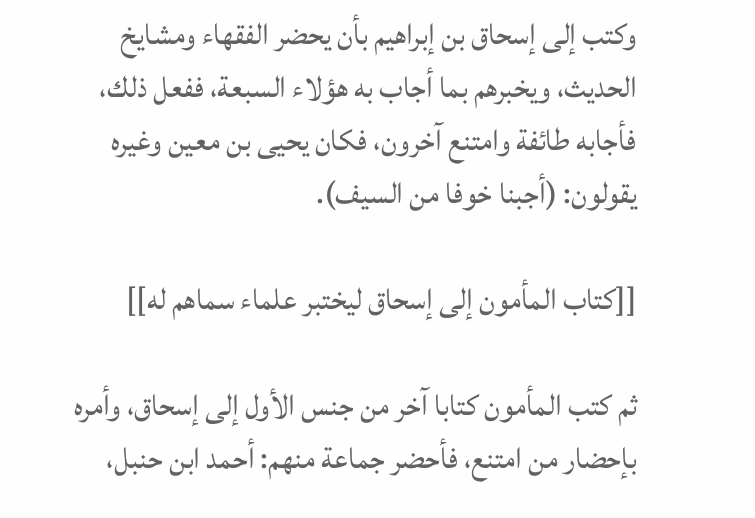وكتب إلى إسحاق بن إبراهيم بأن يحضر الفقهاء ومشايخ الحديث، ويخبرهم بما أجاب به هؤلاء السبعة، ففعل ذلك، فأجابه طائفة وامتنع آخرون، فكان يحيى بن معين وغيره يقولون: (أجبنا خوفا من السيف).

[[كتاب المأمون إلى إسحاق ليختبر علماء سماهم له]]

ثم كتب المأمون كتابا آخر من جنس الأول إلى إسحاق، وأمره بإحضار من امتنع، فأحضر جماعة منهم: أحمد ابن حنبل،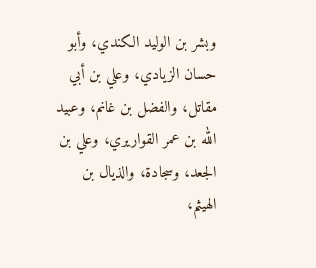وبشر بن الوليد الكندي، وأبو حسان الزيادي، وعلي بن أبي مقاتل، والفضل بن غانم، وعبيد الله بن عمر القواريري، وعلي بن الجعد، وسجادة، والذيال بن الهيثم،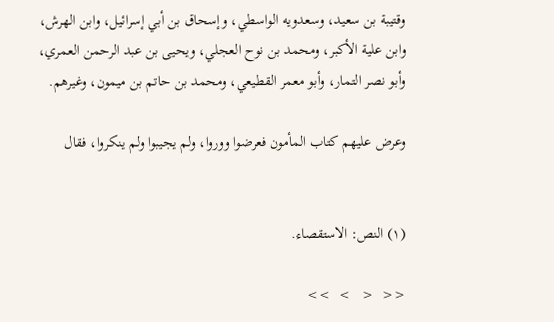وقتيبة بن سعيد، وسعدويه الواسطي، وإسحاق بن أبي إسرائيل، وابن الهرش، وابن علية الأكبر، ومحمد بن نوح العجلي، ويحيى بن عبد الرحمن العمري، وأبو نصر التمار، وأبو معمر القطيعي، ومحمد بن حاتم بن ميمون، وغيرهم.

وعرض عليهم كتاب المأمون فعرضوا ووروا، ولم يجيبوا ولم ينكروا، فقال


(١) النص: الاستقصاء.

<<  <   >  >>